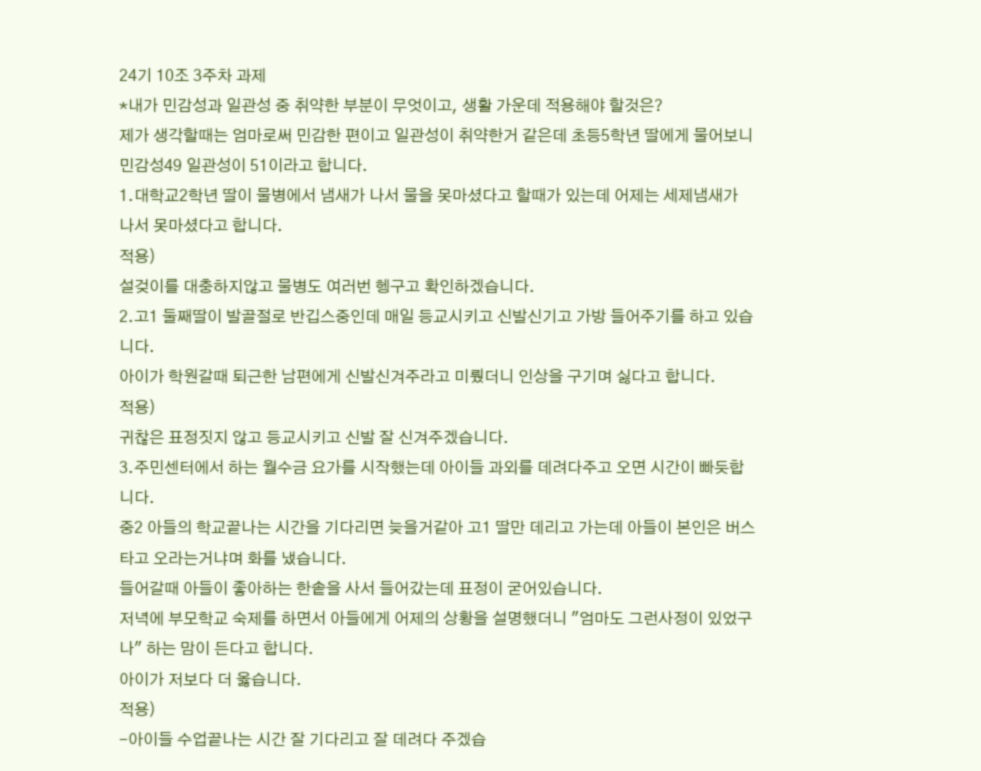24기 10조 3주차 과제
*내가 민감성과 일관성 중 취약한 부분이 무엇이고, 생활 가운데 적용해야 할것은?
제가 생각할때는 엄마로써 민감한 편이고 일관성이 취약한거 같은데 초등5학년 딸에게 물어보니 민감성49 일관성이 51이라고 합니다.
1.대학교2학년 딸이 물병에서 냄새가 나서 물을 못마셨다고 할때가 있는데 어제는 세제냄새가 나서 못마셨다고 합니다.
적용)
설겆이를 대충하지않고 물병도 여러번 헹구고 확인하겠습니다.
2.고1 둘째딸이 발골절로 반깁스중인데 매일 등교시키고 신발신기고 가방 들어주기를 하고 있습니다.
아이가 학원갈때 퇴근한 남편에게 신발신겨주라고 미뤘더니 인상을 구기며 싫다고 합니다.
적용)
귀찮은 표정짓지 않고 등교시키고 신발 잘 신겨주겠습니다.
3.주민센터에서 하는 월수금 요가를 시작했는데 아이들 과외를 데려다주고 오면 시간이 빠듯합니다.
중2 아들의 학교끝나는 시간을 기다리면 늦을거같아 고1 딸만 데리고 가는데 아들이 본인은 버스 타고 오라는거냐며 화를 냈습니다.
들어갈때 아들이 좋아하는 한솥을 사서 들어갔는데 표정이 굳어있습니다.
저녁에 부모학교 숙제를 하면서 아들에게 어제의 상황을 설명했더니 "엄마도 그런사정이 있었구나" 하는 맘이 든다고 합니다.
아이가 저보다 더 옳습니다.
적용)
-아이들 수업끝나는 시간 잘 기다리고 잘 데려다 주겠습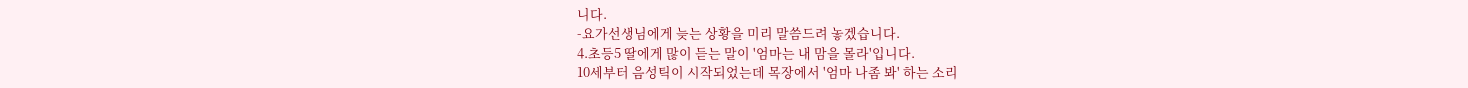니다.
-요가선생님에게 늦는 상황을 미리 말씀드려 놓겠습니다.
4.초등5 딸에게 많이 듣는 말이 '엄마는 내 맘을 몰라'입니다.
10세부터 음성틱이 시작되었는데 목장에서 '엄마 나좀 봐' 하는 소리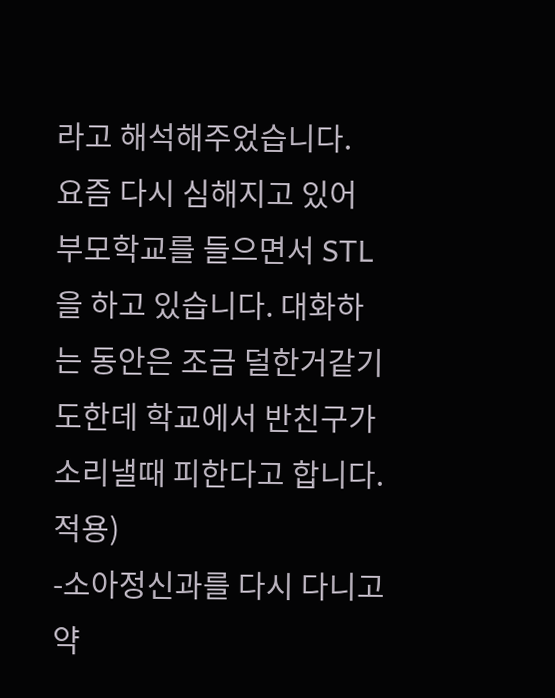라고 해석해주었습니다.
요즘 다시 심해지고 있어 부모학교를 들으면서 STL을 하고 있습니다. 대화하는 동안은 조금 덜한거같기도한데 학교에서 반친구가 소리낼때 피한다고 합니다.
적용)
-소아정신과를 다시 다니고 약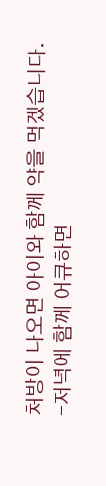처방이 나오면 아이와 함께 약을 먹겠습니다.
-저녁에 함께 어큐하면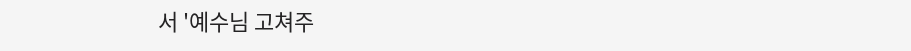서 '예수님 고쳐주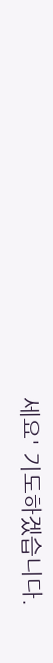세요' 기도하겠습니다.